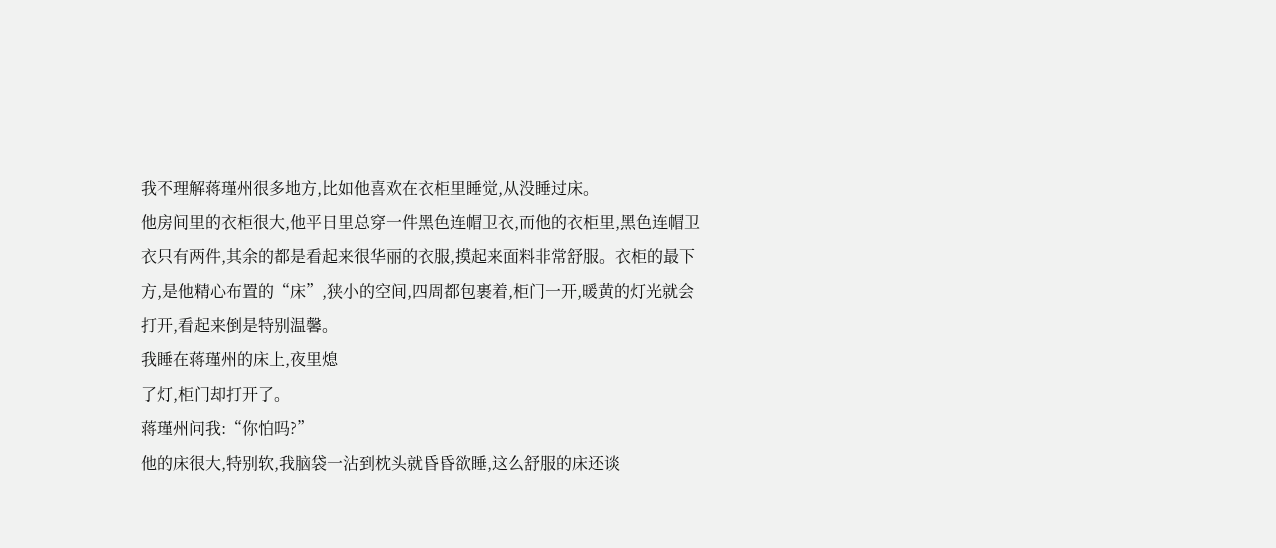我不理解蒋瑾州很多地方,比如他喜欢在衣柜里睡觉,从没睡过床。
他房间里的衣柜很大,他平日里总穿一件黑色连帽卫衣,而他的衣柜里,黑色连帽卫衣只有两件,其余的都是看起来很华丽的衣服,摸起来面料非常舒服。衣柜的最下方,是他精心布置的“床”,狭小的空间,四周都包裹着,柜门一开,暖黄的灯光就会打开,看起来倒是特别温馨。
我睡在蒋瑾州的床上,夜里熄
了灯,柜门却打开了。
蒋瑾州问我:“你怕吗?”
他的床很大,特别软,我脑袋一沾到枕头就昏昏欲睡,这么舒服的床还谈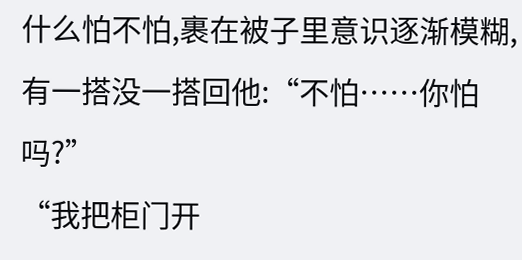什么怕不怕,裹在被子里意识逐渐模糊,有一搭没一搭回他:“不怕……你怕吗?”
“我把柜门开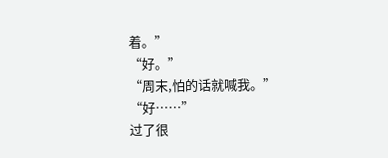着。”
“好。”
“周末,怕的话就喊我。”
“好……”
过了很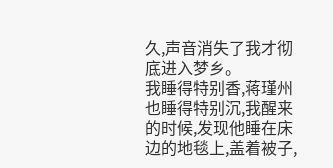久,声音消失了我才彻底进入梦乡。
我睡得特别香,蒋瑾州也睡得特别沉,我醒来的时候,发现他睡在床边的地毯上,盖着被子,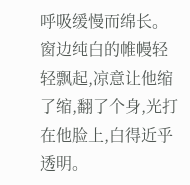呼吸缓慢而绵长。窗边纯白的帷幔轻轻飘起,凉意让他缩了缩,翻了个身,光打在他脸上,白得近乎透明。